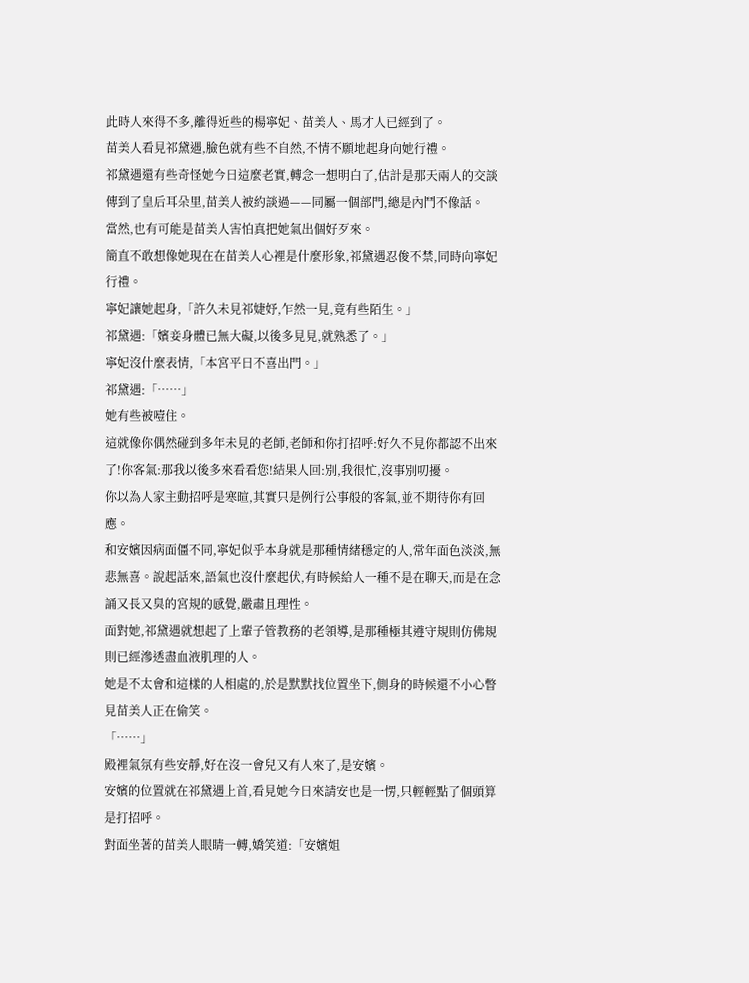此時人來得不多,離得近些的楊寧妃、苗美人、馬才人已經到了。
苗美人看見祁黛遇,臉色就有些不自然,不情不願地起身向她行禮。
祁黛遇還有些奇怪她今日這麼老實,轉念一想明白了,估計是那天兩人的交談傳到了皇后耳朵里,苗美人被約談過——同屬一個部門,總是內鬥不像話。
當然,也有可能是苗美人害怕真把她氣出個好歹來。
簡直不敢想像她現在在苗美人心裡是什麼形象,祁黛遇忍俊不禁,同時向寧妃行禮。
寧妃讓她起身,「許久未見祁婕妤,乍然一見,竟有些陌生。」
祁黛遇:「嬪妾身體已無大礙,以後多見見,就熟悉了。」
寧妃沒什麼表情,「本宮平日不喜出門。」
祁黛遇:「……」
她有些被噎住。
這就像你偶然碰到多年未見的老師,老師和你打招呼:好久不見你都認不出來了!你客氣:那我以後多來看看您!結果人回:別,我很忙,沒事別叨擾。
你以為人家主動招呼是寒暄,其實只是例行公事般的客氣,並不期待你有回應。
和安嬪因病面僵不同,寧妃似乎本身就是那種情緒穩定的人,常年面色淡淡,無悲無喜。說起話來,語氣也沒什麼起伏,有時候給人一種不是在聊天,而是在念誦又長又臭的宮規的感覺,嚴肅且理性。
面對她,祁黛遇就想起了上輩子管教務的老領導,是那種極其遵守規則仿佛規則已經滲透盡血液肌理的人。
她是不太會和這樣的人相處的,於是默默找位置坐下,側身的時候還不小心瞥見苗美人正在偷笑。
「……」
殿裡氣氛有些安靜,好在沒一會兒又有人來了,是安嬪。
安嬪的位置就在祁黛遇上首,看見她今日來請安也是一愣,只輕輕點了個頭算是打招呼。
對面坐著的苗美人眼睛一轉,嬌笑道:「安嬪姐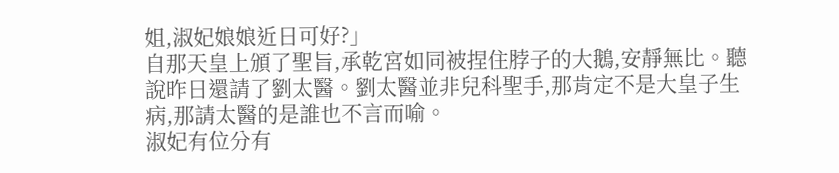姐,淑妃娘娘近日可好?」
自那天皇上頒了聖旨,承乾宮如同被捏住脖子的大鵝,安靜無比。聽說昨日還請了劉太醫。劉太醫並非兒科聖手,那肯定不是大皇子生病,那請太醫的是誰也不言而喻。
淑妃有位分有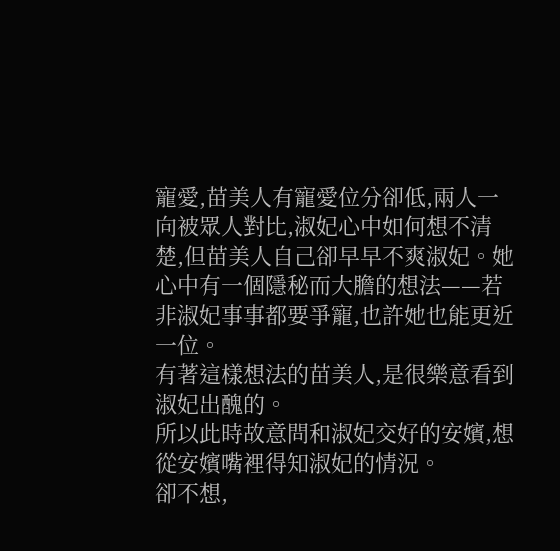寵愛,苗美人有寵愛位分卻低,兩人一向被眾人對比,淑妃心中如何想不清楚,但苗美人自己卻早早不爽淑妃。她心中有一個隱秘而大膽的想法——若非淑妃事事都要爭寵,也許她也能更近一位。
有著這樣想法的苗美人,是很樂意看到淑妃出醜的。
所以此時故意問和淑妃交好的安嬪,想從安嬪嘴裡得知淑妃的情況。
卻不想,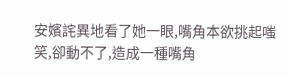安嬪詫異地看了她一眼,嘴角本欲挑起嗤笑,卻動不了,造成一種嘴角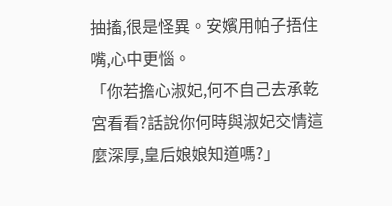抽搐,很是怪異。安嬪用帕子捂住嘴,心中更惱。
「你若擔心淑妃,何不自己去承乾宮看看?話說你何時與淑妃交情這麼深厚,皇后娘娘知道嗎?」